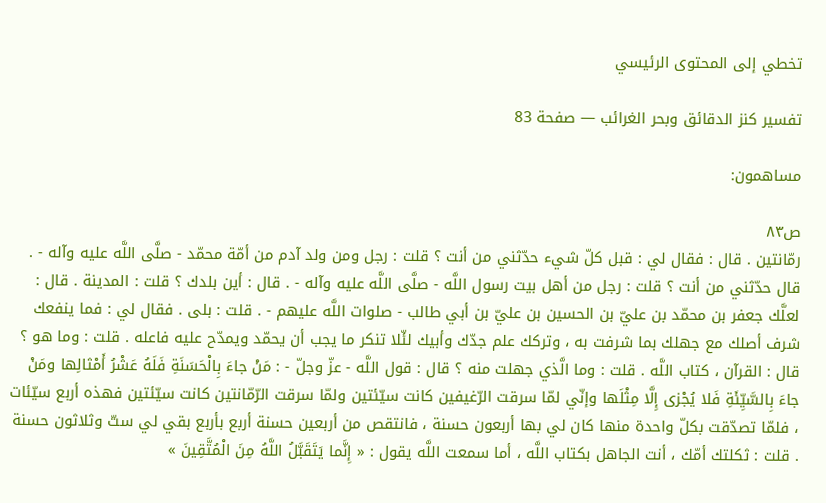تخطي إلى المحتوى الرئيسي

تفسير كنز الدقائق وبحر الغرائب — صفحة 83

مساهمون:

ص٨٣
رمّانتين . قال : فقال لي : قبل كلّ شيء حدّثني من أنت ؟ قلت : رجل ومن ولد آدم من أمّة محمّد - صلَّى اللَّه عليه وآله - . قال حدّثني من أنت ؟ قلت : رجل من أهل بيت رسول اللَّه - صلَّى اللَّه عليه وآله - . قال : أين بلدك ؟ قلت : المدينة . قال : لعلَّك جعفر بن محمّد بن عليّ بن الحسين بن عليّ بن أبي طالب - صلوات اللَّه عليهم - . قلت : بلى . فقال لي : فما ينفعك شرف أصلك مع جهلك بما شرفت به ، وتركك علم جدّك وأبيك لئّلا تنكر ما يجب أن يحمّد ويمدّح عليه فاعله . قلت : وما هو ؟ قال : القرآن ، كتاب اللَّه . قلت : وما الَّذي جهلت منه ؟ قال : قول اللَّه - عزّ وجلّ - : مَنْ جاءَ بِالْحَسَنَةِ فَلَهُ عَشْرُ أَمْثالِها ومَنْ جاءَ بِالسَّيِّئَةِ فَلا يُجْزى إِلَّا مِثْلَها وإنّي لمّا سرقت الرّغيفين كانت سيّئتين ولمّا سرقت الرّمّانتين كانت سيّئتين فهذه أربع سيّئات ، فلمّا تصدّقت بكلّ واحدة منها كان لي بها أربعون حسنة ، فانتقص من أربعين حسنة أربع بأربع بقي لي ستّ وثلاثون حسنة . قلت : ثكلتك أمّك ، أنت الجاهل بكتاب اللَّه ، أما سمعت اللَّه يقول : « إِنَّما يَتَقَبَّلُ اللَّهُ مِنَ الْمُتَّقِينَ »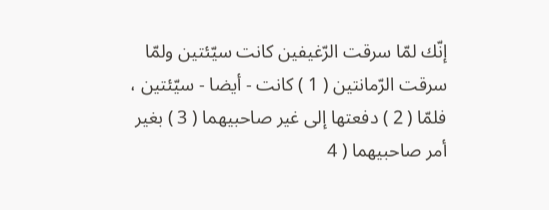إنّك لمّا سرقت الرّغيفين كانت سيّئتين ولمّا سرقت الرّمانتين ( 1 ) كانت - أيضا - سيّئتين ، فلمّا ( 2 ) دفعتها إلى غير صاحبيهما ( 3 ) بغير أمر صاحبيهما ( 4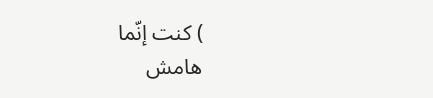) كنت إنّما
هامش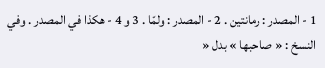1 - المصدر : رمانتين . 2 - المصدر : ولمّا . 3 و 4 - هكذا في المصدر . وفي النسخ : « صاحبها » بدل «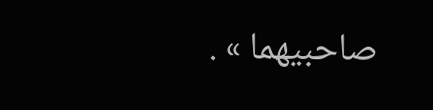صاحبيهما » .